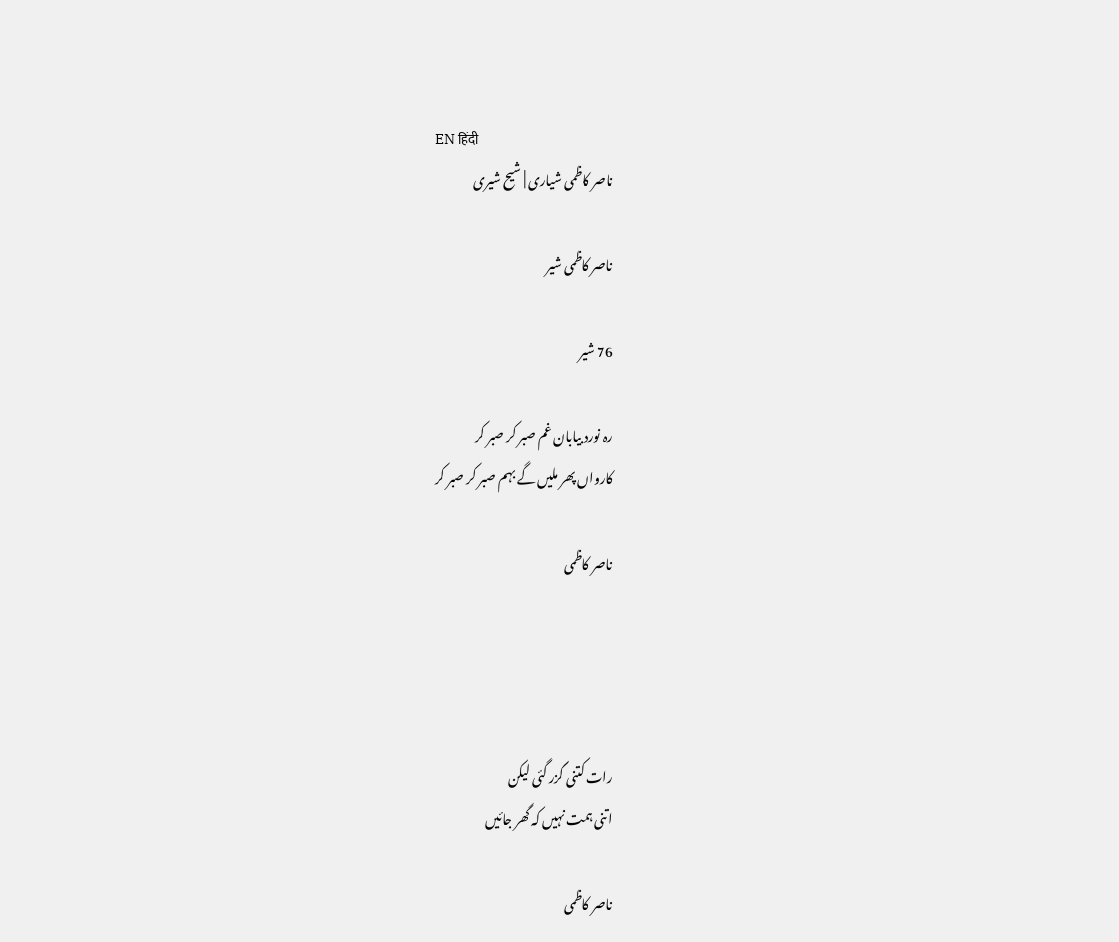EN हिंदी
ناصر کاظمی شیاری | شیح شیری

ناصر کاظمی شیر

76 شیر

رہ نورد بیابان غم صبر کر صبر کر
کارواں پھر ملیں گے بہم صبر کر صبر کر

ناصر کاظمی




رات کتنی گزر گئی لیکن
اتنی ہمت نہیں کہ گھر جائیں

ناصر کاظمی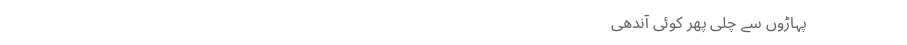پہاڑوں سے چلی پھر کوئی آندھی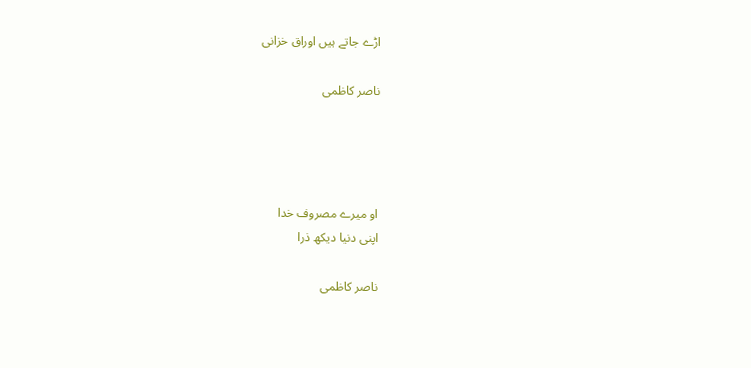اڑے جاتے ہیں اوراق خزانی

ناصر کاظمی




او میرے مصروف خدا
اپنی دنیا دیکھ ذرا

ناصر کاظمی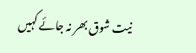نیت شوق بھر نہ جائے کہیں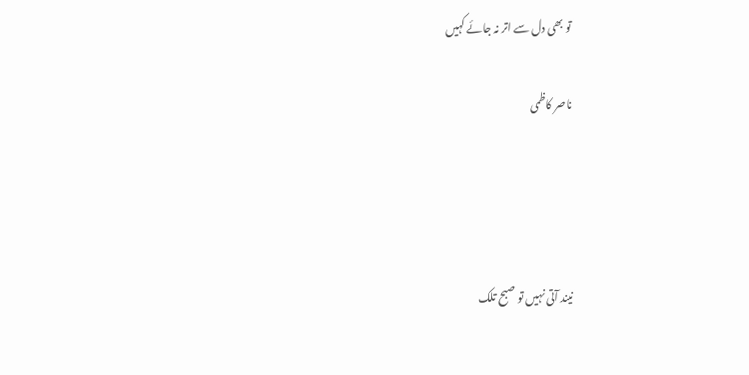تو بھی دل سے اتر نہ جائے کہیں

ناصر کاظمی




نیند آتی نہیں تو صبح تلک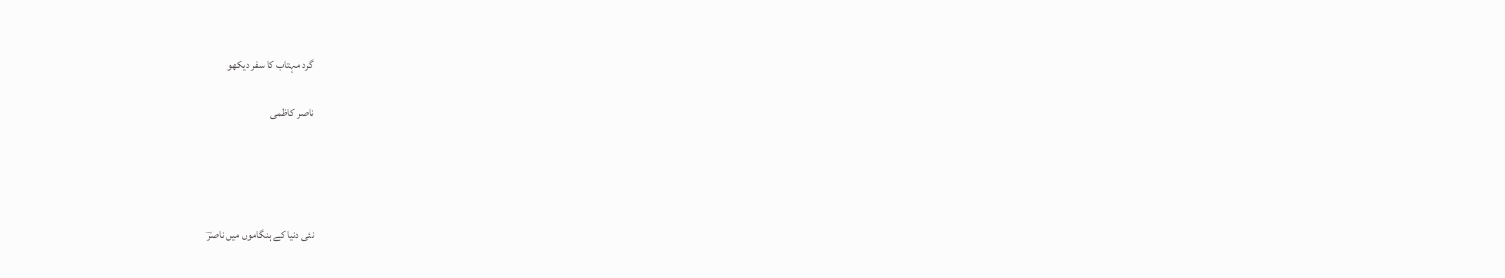گرد مہتاب کا سفر دیکھو

ناصر کاظمی




نئی دنیا کے ہنگاموں میں ناصرؔ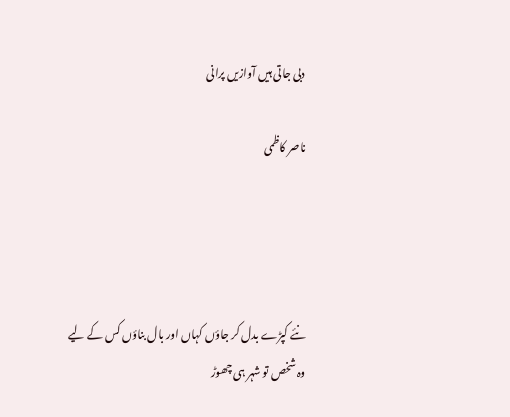دبی جاتی ہیں آوازیں پرانی

ناصر کاظمی




نئے کپڑے بدل کر جاؤں کہاں اور بال بناؤں کس کے لیے
وہ شخص تو شہر ہی چھوڑ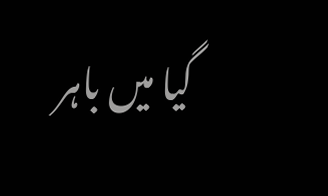گیا میں باہر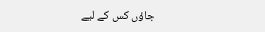جاؤں کس کے لیے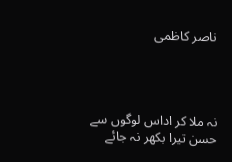ناصر کاظمی




نہ ملا کر اداس لوگوں سے
حسن تیرا بکھر نہ جائے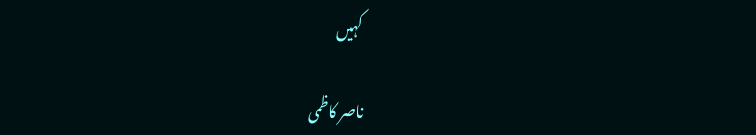کہیں

ناصر کاظمی